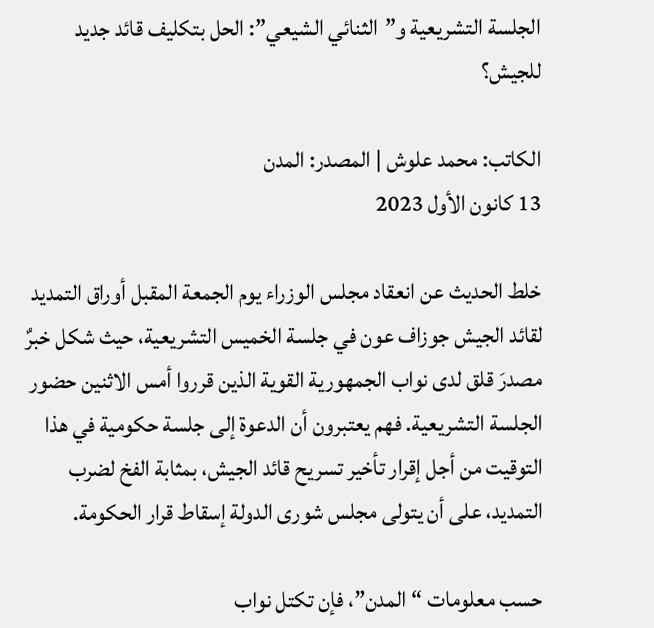الجلسة التشريعية و”الثنائي الشيعي”: الحل بتكليف قائد جديد للجيش؟

الكاتب: محمد علوش | المصدر: المدن
13 كانون الأول 2023

خلط الحديث عن انعقاد مجلس الوزراء يوم الجمعة المقبل أوراق التمديد لقائد الجيش جوزاف عون في جلسة الخميس التشريعية، حيث شكل خبرٌ مصدرَ قلق لدى نواب الجمهورية القوية الذين قرروا أمس الاثنين حضور الجلسة التشريعية. فهم يعتبرون أن الدعوة إلى جلسة حكومية في هذا التوقيت من أجل إقرار تأخير تسريح قائد الجيش، بمثابة الفخ لضرب التمديد، على أن يتولى مجلس شورى الدولة إسقاط قرار الحكومة.

حسب معلومات “المدن”، فإن تكتل نواب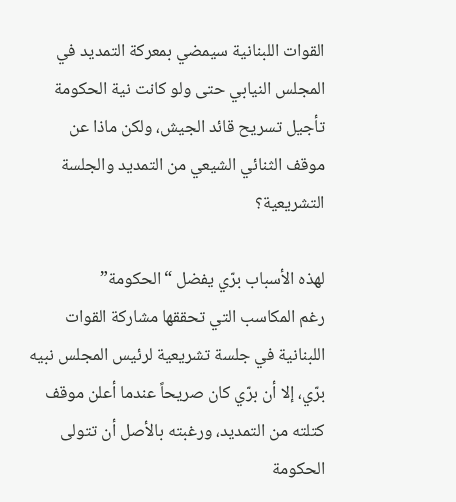القوات اللبنانية سيمضي بمعركة التمديد في المجلس النيابي حتى ولو كانت نية الحكومة تأجيل تسريح قائد الجيش، ولكن ماذا عن موقف الثنائي الشيعي من التمديد والجلسة التشريعية؟

لهذه الأسباب برّي يفضل “الحكومة”
رغم المكاسب التي تحققها مشاركة القوات اللبنانية في جلسة تشريعية لرئيس المجلس نبيه برّي، إلا أن برّي كان صريحاً عندما أعلن موقف كتلته من التمديد، ورغبته بالأصل أن تتولى الحكومة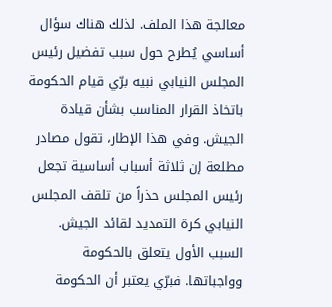معالجة هذا الملف. لذلك هناك سؤال أساسي يُطرح حول سبب تفضيل رئيس المجلس النيابي نبيه برّي قيام الحكومة باتخاذ القرار المناسب بشأن قيادة الجيش. وفي هذا الإطار، تقول مصادر مطلعة إن ثلاثة أسباب أساسية تجعل رئيس المجلس حذراً من تلقف المجلس النيابي كرة التمديد لقائد الجيش. السبب الأول يتعلق بالحكومة وواجباتها. فبرّي يعتبر أن الحكومة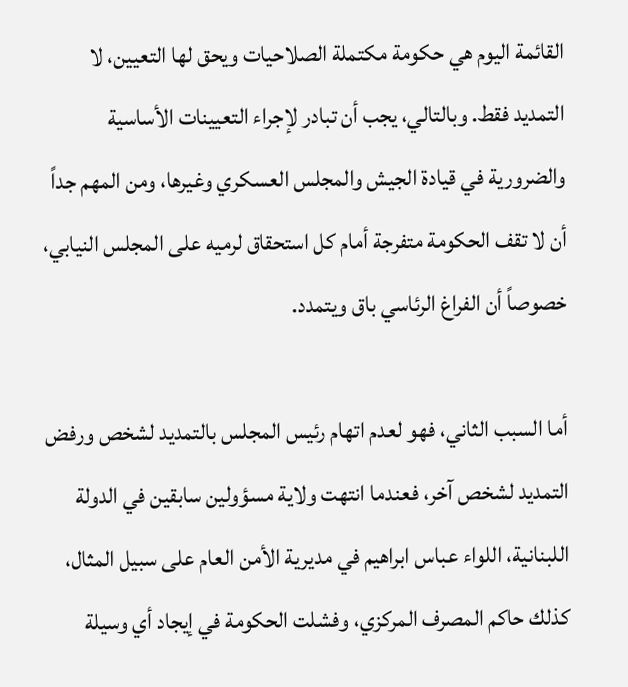القائمة اليوم هي حكومة مكتملة الصلاحيات ويحق لها التعيين، لا التمديد فقط. وبالتالي، يجب أن تبادر لإجراء التعيينات الأساسية والضرورية في قيادة الجيش والمجلس العسكري وغيرها، ومن المهم جداً أن لا تقف الحكومة متفرجة أمام كل استحقاق لرميه على المجلس النيابي، خصوصاً أن الفراغ الرئاسي باق ويتمدد.

أما السبب الثاني، فهو لعدم اتهام رئيس المجلس بالتمديد لشخص ورفض التمديد لشخص آخر، فعندما انتهت ولاية مسؤولين سابقين في الدولة اللبنانية، اللواء عباس ابراهيم في مديرية الأمن العام على سبيل المثال، كذلك حاكم المصرف المركزي، وفشلت الحكومة في إيجاد أي وسيلة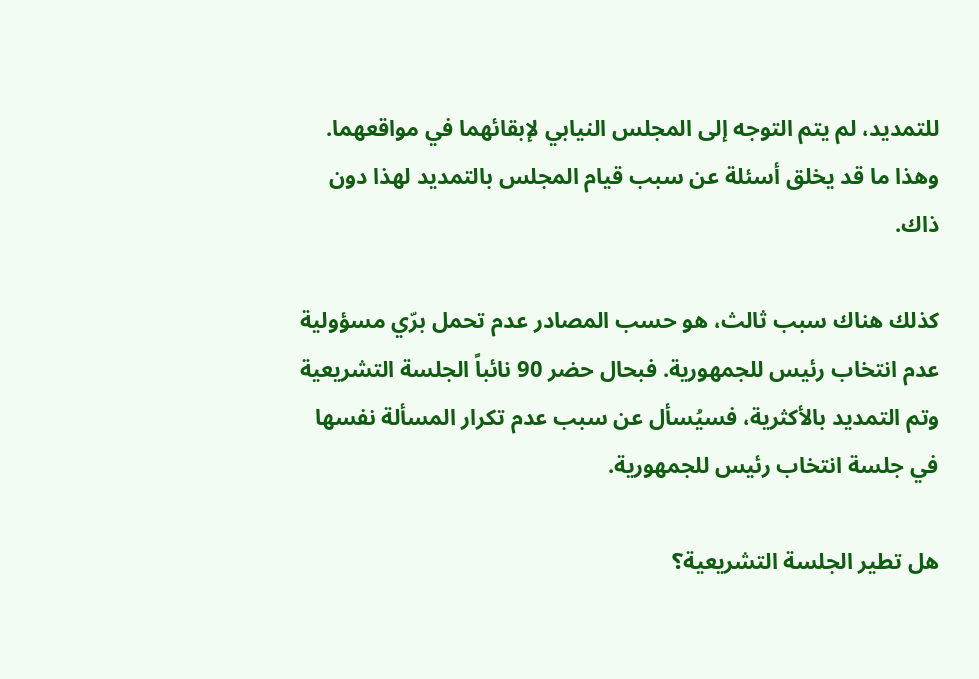للتمديد، لم يتم التوجه إلى المجلس النيابي لإبقائهما في مواقعهما. وهذا ما قد يخلق أسئلة عن سبب قيام المجلس بالتمديد لهذا دون ذاك.

كذلك هناك سبب ثالث، هو حسب المصادر عدم تحمل برّي مسؤولية عدم انتخاب رئيس للجمهورية. فبحال حضر 90 نائباً الجلسة التشريعية وتم التمديد بالأكثرية، فسيُسأل عن سبب عدم تكرار المسألة نفسها في جلسة انتخاب رئيس للجمهورية.

هل تطير الجلسة التشريعية؟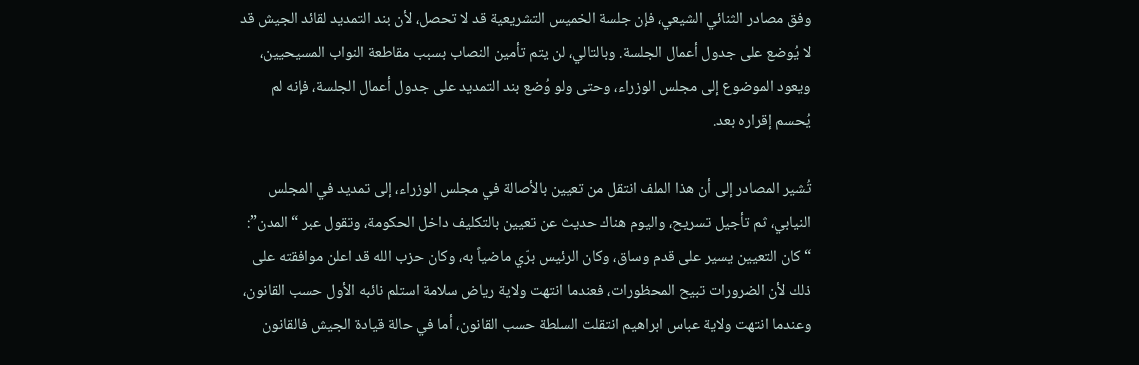وفق مصادر الثنائي الشيعي، فإن جلسة الخميس التشريعية قد لا تحصل، لأن بند التمديد لقائد الجيش قد لا يُوضع على جدول أعمال الجلسة. وبالتالي، لن يتم تأمين النصاب بسبب مقاطعة النواب المسيحيين، ويعود الموضوع إلى مجلس الوزراء، وحتى ولو وُضع بند التمديد على جدول أعمال الجلسة، فإنه لم يُحسم إقراره بعد.

تُشير المصادر إلى أن هذا الملف انتقل من تعيين بالأصالة في مجلس الوزراء، إلى تمديد في المجلس النيابي، ثم تأجيل تسريح، واليوم هناك حديث عن تعيين بالتكليف داخل الحكومة، وتقول عبر “المدن”: “كان التعيين يسير على قدم وساق، وكان الرئيس برّي ماضياً به، وكان حزب الله قد اعلن موافقته على ذلك لأن الضرورات تبيح المحظورات، فعندما انتهت ولاية رياض سلامة استلم نائبه الأول حسب القانون، وعندما انتهت ولاية عباس ابراهيم انتقلت السلطة حسب القانون، أما في حالة قيادة الجيش فالقانون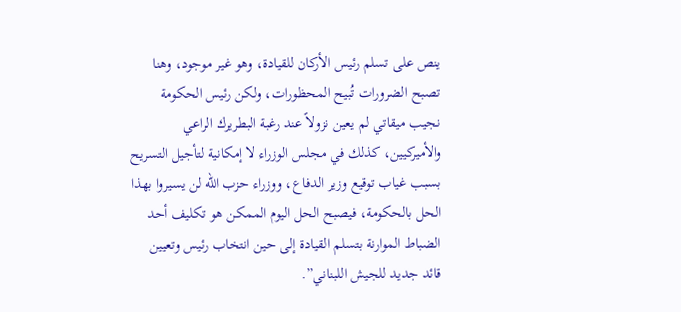ينص على تسلم رئيس الأركان للقيادة، وهو غير موجود، وهنا تصبح الضرورات تُبيح المحظورات، ولكن رئيس الحكومة نجيب ميقاتي لم يعين نزولاً عند رغبة البطريرك الراعي والأميركيين، كذلك في مجلس الوزراء لا إمكانية لتأجيل التسريح بسبب غياب توقيع وزير الدفاع، ووزراء حزب الله لن يسيروا بهذا الحل بالحكومة، فيصبح الحل اليوم الممكن هو تكليف أحد الضباط الموارنة بتسلم القيادة إلى حين انتخاب رئيس وتعيين قائد جديد للجيش اللبناني”.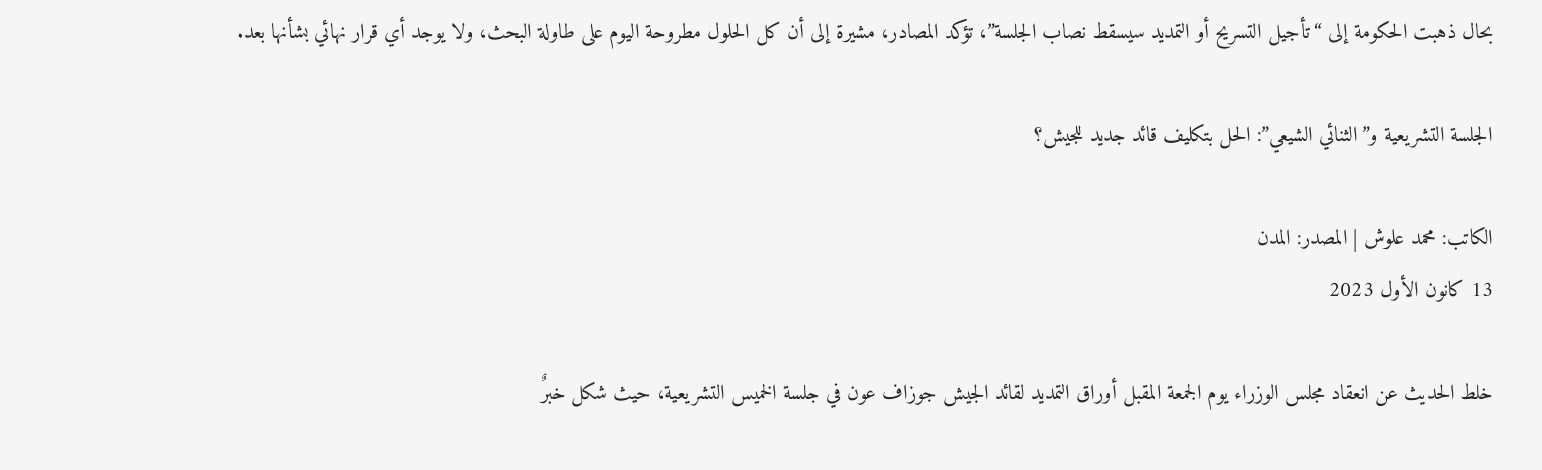بحال ذهبت الحكومة إلى “تأجيل التسريح أو التمديد سيسقط نصاب الجلسة”، تؤكد المصادر، مشيرة إلى أن كل الحلول مطروحة اليوم على طاولة البحث، ولا يوجد أي قرار نهائي بشأنها بعد.

الجلسة التشريعية و”الثنائي الشيعي”: الحل بتكليف قائد جديد للجيش؟

الكاتب: محمد علوش | المصدر: المدن
13 كانون الأول 2023

خلط الحديث عن انعقاد مجلس الوزراء يوم الجمعة المقبل أوراق التمديد لقائد الجيش جوزاف عون في جلسة الخميس التشريعية، حيث شكل خبرٌ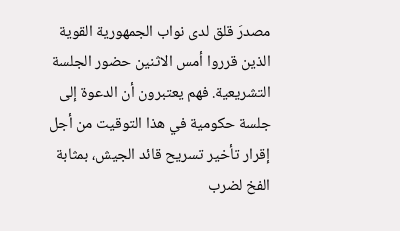مصدرَ قلق لدى نواب الجمهورية القوية الذين قرروا أمس الاثنين حضور الجلسة التشريعية. فهم يعتبرون أن الدعوة إلى جلسة حكومية في هذا التوقيت من أجل إقرار تأخير تسريح قائد الجيش، بمثابة الفخ لضرب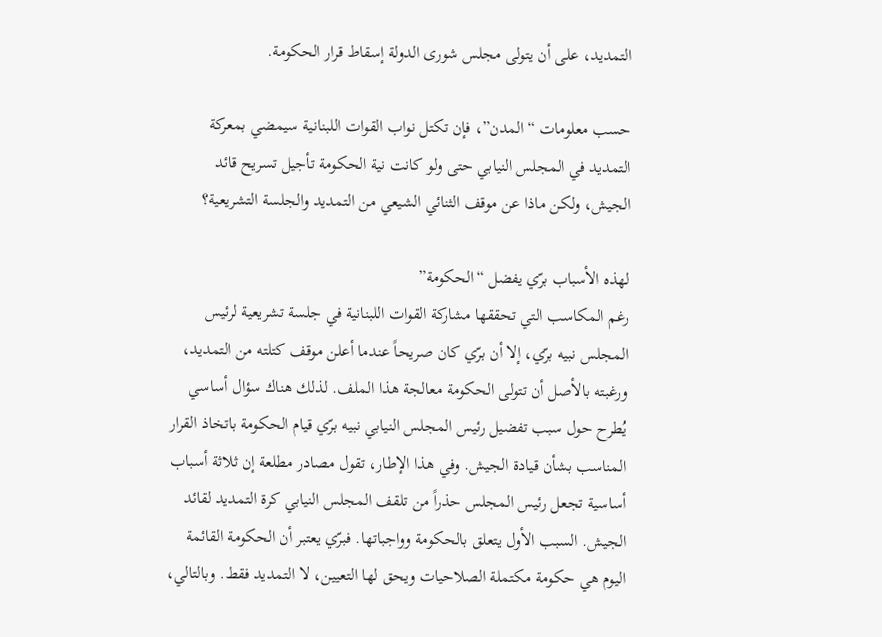التمديد، على أن يتولى مجلس شورى الدولة إسقاط قرار الحكومة.

حسب معلومات “المدن”، فإن تكتل نواب القوات اللبنانية سيمضي بمعركة التمديد في المجلس النيابي حتى ولو كانت نية الحكومة تأجيل تسريح قائد الجيش، ولكن ماذا عن موقف الثنائي الشيعي من التمديد والجلسة التشريعية؟

لهذه الأسباب برّي يفضل “الحكومة”
رغم المكاسب التي تحققها مشاركة القوات اللبنانية في جلسة تشريعية لرئيس المجلس نبيه برّي، إلا أن برّي كان صريحاً عندما أعلن موقف كتلته من التمديد، ورغبته بالأصل أن تتولى الحكومة معالجة هذا الملف. لذلك هناك سؤال أساسي يُطرح حول سبب تفضيل رئيس المجلس النيابي نبيه برّي قيام الحكومة باتخاذ القرار المناسب بشأن قيادة الجيش. وفي هذا الإطار، تقول مصادر مطلعة إن ثلاثة أسباب أساسية تجعل رئيس المجلس حذراً من تلقف المجلس النيابي كرة التمديد لقائد الجيش. السبب الأول يتعلق بالحكومة وواجباتها. فبرّي يعتبر أن الحكومة القائمة اليوم هي حكومة مكتملة الصلاحيات ويحق لها التعيين، لا التمديد فقط. وبالتالي،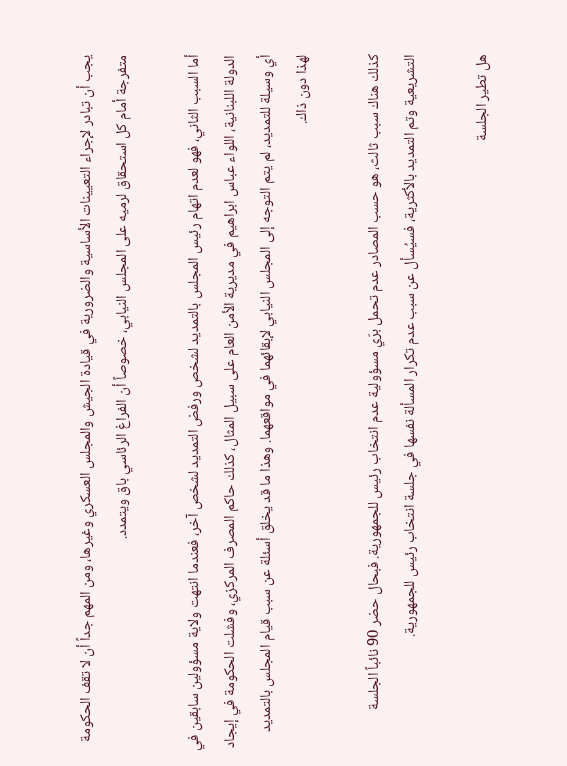يجب أن تبادر لإجراء التعيينات الأساسية والضرورية في قيادة الجيش والمجلس العسكري وغيرها، ومن المهم جداً أن لا تقف الحكومة متفرجة أمام كل استحقاق لرميه على المجلس النيابي، خصوصاً أن الفراغ الرئاسي باق ويتمدد.

أما السبب الثاني، فهو لعدم اتهام رئيس المجلس بالتمديد لشخص ورفض التمديد لشخص آخر، فعندما انتهت ولاية مسؤولين سابقين في الدولة اللبنانية، اللواء عباس ابراهيم في مديرية الأمن العام على سبيل المثال، كذلك حاكم المصرف المركزي، وفشلت الحكومة في إيجاد أي وسيلة للتمديد، لم يتم التوجه إلى المجلس النيابي لإبقائهما في مواقعهما. وهذا ما قد يخلق أسئلة عن سبب قيام المجلس بالتمديد لهذا دون ذاك.

كذلك هناك سبب ثالث، هو حسب المصادر عدم تحمل برّي مسؤولية عدم انتخاب رئيس للجمهورية. فبحال حضر 90 نائباً الجلسة التشريعية وتم التمديد بالأكثرية، فسيُسأل عن سبب عدم تكرار المسألة نفسها في جلسة انتخاب رئيس للجمهورية.

هل تطير الجلسة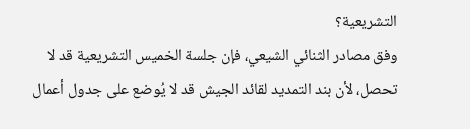التشريعية؟
وفق مصادر الثنائي الشيعي، فإن جلسة الخميس التشريعية قد لا تحصل، لأن بند التمديد لقائد الجيش قد لا يُوضع على جدول أعمال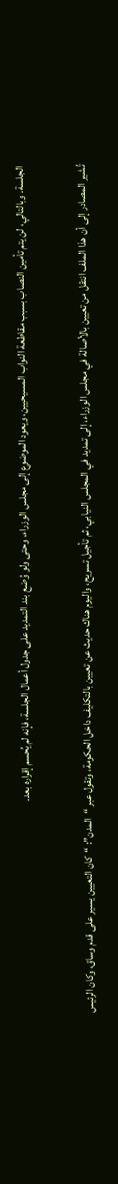الجلسة. وبالتالي، لن يتم تأمين النصاب بسبب مقاطعة النواب المسيحيين، ويعود الموضوع إلى مجلس الوزراء، وحتى ولو وُضع بند التمديد على جدول أعمال الجلسة، فإنه لم يُحسم إقراره بعد.

تُشير المصادر إلى أن هذا الملف انتقل من تعيين بالأصالة في مجلس الوزراء، إلى تمديد في المجلس النيابي، ثم تأجيل تسريح، واليوم هناك حديث عن تعيين بالتكليف داخل الحكومة، وتقول عبر “المدن”: “كان التعيين يسير على قدم وساق، وكان الرئيس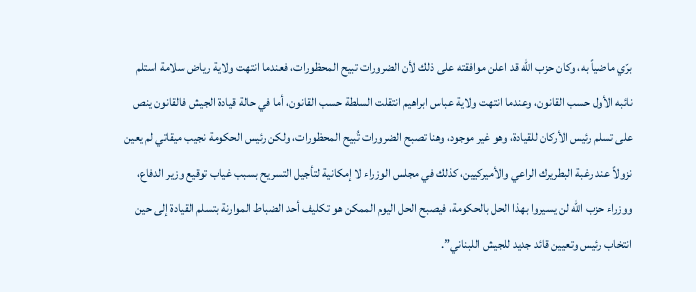برّي ماضياً به، وكان حزب الله قد اعلن موافقته على ذلك لأن الضرورات تبيح المحظورات، فعندما انتهت ولاية رياض سلامة استلم نائبه الأول حسب القانون، وعندما انتهت ولاية عباس ابراهيم انتقلت السلطة حسب القانون، أما في حالة قيادة الجيش فالقانون ينص على تسلم رئيس الأركان للقيادة، وهو غير موجود، وهنا تصبح الضرورات تُبيح المحظورات، ولكن رئيس الحكومة نجيب ميقاتي لم يعين نزولاً عند رغبة البطريرك الراعي والأميركيين، كذلك في مجلس الوزراء لا إمكانية لتأجيل التسريح بسبب غياب توقيع وزير الدفاع، ووزراء حزب الله لن يسيروا بهذا الحل بالحكومة، فيصبح الحل اليوم الممكن هو تكليف أحد الضباط الموارنة بتسلم القيادة إلى حين انتخاب رئيس وتعيين قائد جديد للجيش اللبناني”.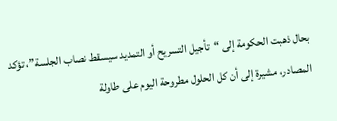بحال ذهبت الحكومة إلى “تأجيل التسريح أو التمديد سيسقط نصاب الجلسة”، تؤكد المصادر، مشيرة إلى أن كل الحلول مطروحة اليوم على طاولة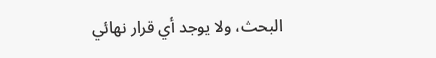البحث، ولا يوجد أي قرار نهائي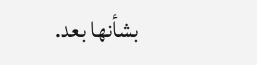بشأنها بعد.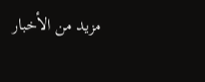مزيد من الأخبار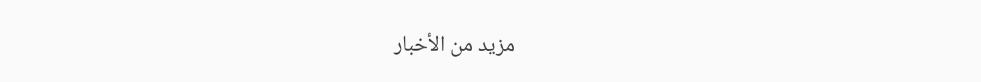مزيد من الأخبار